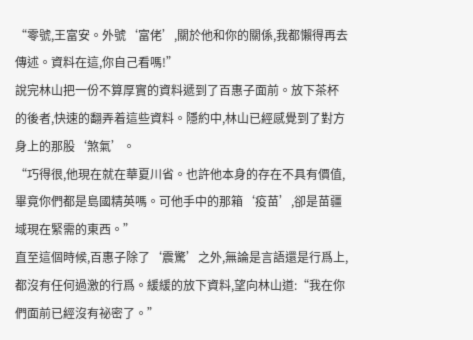“零號,王富安。外號‘富佬’,關於他和你的關係,我都懶得再去傳述。資料在這,你自己看嗎!”
說完林山把一份不算厚實的資料遞到了百惠子面前。放下茶杯的後者,快速的翻弄着這些資料。隱約中,林山已經感覺到了對方身上的那股‘煞氣’。
“巧得很,他現在就在華夏川省。也許他本身的存在不具有價值,畢竟你們都是島國精英嗎。可他手中的那箱‘疫苗’,卻是苗疆域現在緊需的東西。”
直至這個時候,百惠子除了‘震驚’之外,無論是言語還是行爲上,都沒有任何過激的行爲。緩緩的放下資料,望向林山道:“我在你們面前已經沒有祕密了。”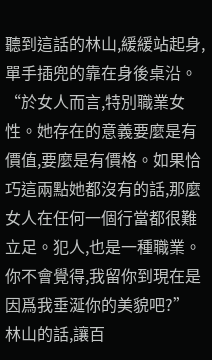聽到這話的林山,緩緩站起身,單手插兜的靠在身後桌沿。
“於女人而言,特別職業女性。她存在的意義要麼是有價值,要麼是有價格。如果恰巧這兩點她都沒有的話,那麼女人在任何一個行當都很難立足。犯人,也是一種職業。你不會覺得,我留你到現在是因爲我垂涎你的美貌吧?”
林山的話,讓百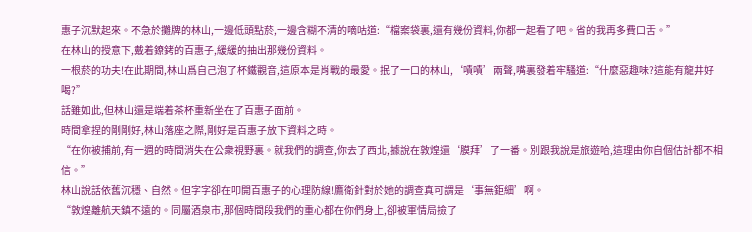惠子沉默起來。不急於攤牌的林山,一邊低頭點菸,一邊含糊不清的嘀咕道:“檔案袋裏,還有幾份資料,你都一起看了吧。省的我再多費口舌。”
在林山的授意下,戴着鐐銬的百惠子,緩緩的抽出那幾份資料。
一根菸的功夫!在此期間,林山爲自己泡了杯鐵觀音,這原本是肖戰的最愛。抿了一口的林山,‘嘖嘖’兩聲,嘴裏發着牢騷道:“什麼惡趣味?這能有龍井好喝?”
話雖如此,但林山還是端着茶杯重新坐在了百惠子面前。
時間拿捏的剛剛好,林山落座之際,剛好是百惠子放下資料之時。
“在你被捕前,有一週的時間消失在公衆視野裏。就我們的調查,你去了西北,據說在敦煌還‘膜拜’了一番。別跟我說是旅遊哈,這理由你自個估計都不相信。”
林山說話依舊沉穩、自然。但字字卻在叩開百惠子的心理防線!鷹衛針對於她的調查真可謂是‘事無鉅細’啊。
“敦煌離航天鎮不遠的。同屬酒泉市,那個時間段我們的重心都在你們身上,卻被軍情局撿了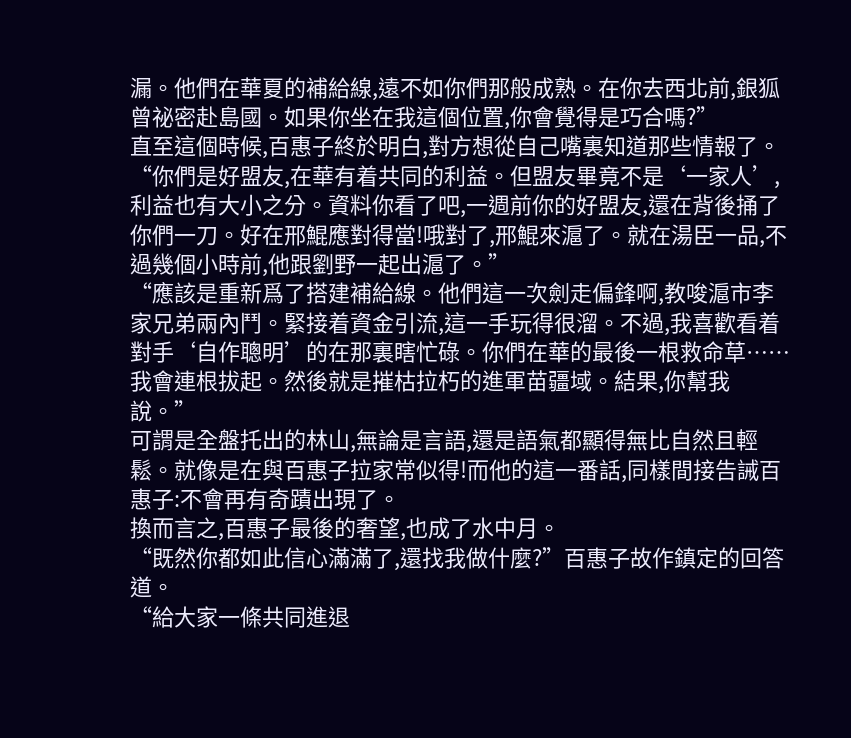漏。他們在華夏的補給線,遠不如你們那般成熟。在你去西北前,銀狐曾祕密赴島國。如果你坐在我這個位置,你會覺得是巧合嗎?”
直至這個時候,百惠子終於明白,對方想從自己嘴裏知道那些情報了。
“你們是好盟友,在華有着共同的利益。但盟友畢竟不是‘一家人’,利益也有大小之分。資料你看了吧,一週前你的好盟友,還在背後捅了你們一刀。好在邢鯤應對得當!哦對了,邢鯤來滬了。就在湯臣一品,不過幾個小時前,他跟劉野一起出滬了。”
“應該是重新爲了搭建補給線。他們這一次劍走偏鋒啊,教唆滬市李家兄弟兩內鬥。緊接着資金引流,這一手玩得很溜。不過,我喜歡看着對手‘自作聰明’的在那裏瞎忙碌。你們在華的最後一根救命草……我會連根拔起。然後就是摧枯拉朽的進軍苗疆域。結果,你幫我說。”
可謂是全盤托出的林山,無論是言語,還是語氣都顯得無比自然且輕鬆。就像是在與百惠子拉家常似得!而他的這一番話,同樣間接告誡百惠子:不會再有奇蹟出現了。
換而言之,百惠子最後的奢望,也成了水中月。
“既然你都如此信心滿滿了,還找我做什麼?”百惠子故作鎮定的回答道。
“給大家一條共同進退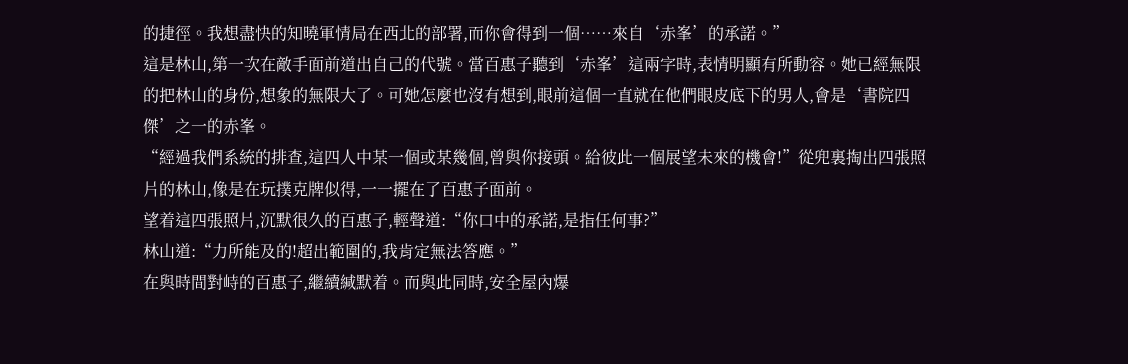的捷徑。我想盡快的知曉軍情局在西北的部署,而你會得到一個……來自‘赤峯’的承諾。”
這是林山,第一次在敵手面前道出自己的代號。當百惠子聽到‘赤峯’這兩字時,表情明顯有所動容。她已經無限的把林山的身份,想象的無限大了。可她怎麼也沒有想到,眼前這個一直就在他們眼皮底下的男人,會是‘書院四傑’之一的赤峯。
“經過我們系統的排查,這四人中某一個或某幾個,曾與你接頭。給彼此一個展望未來的機會!”從兜裏掏出四張照片的林山,像是在玩撲克牌似得,一一擺在了百惠子面前。
望着這四張照片,沉默很久的百惠子,輕聲道:“你口中的承諾,是指任何事?”
林山道:“力所能及的!超出範圍的,我肯定無法答應。”
在與時間對峙的百惠子,繼續緘默着。而與此同時,安全屋內爆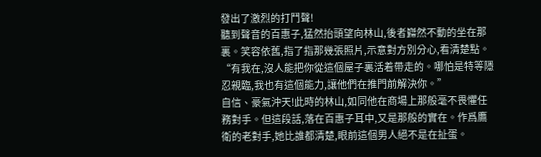發出了激烈的打鬥聲!
聽到聲音的百惠子,猛然抬頭望向林山,後者巋然不動的坐在那裏。笑容依舊,指了指那幾張照片,示意對方別分心,看清楚點。
“有我在,沒人能把你從這個屋子裏活着帶走的。哪怕是特等隱忍親臨,我也有這個能力,讓他們在推門前解決你。”
自信、豪氣沖天!此時的林山,如同他在商場上那般毫不畏懼任務對手。但這段話,落在百惠子耳中,又是那般的實在。作爲鷹衛的老對手,她比誰都清楚,眼前這個男人絕不是在扯蛋。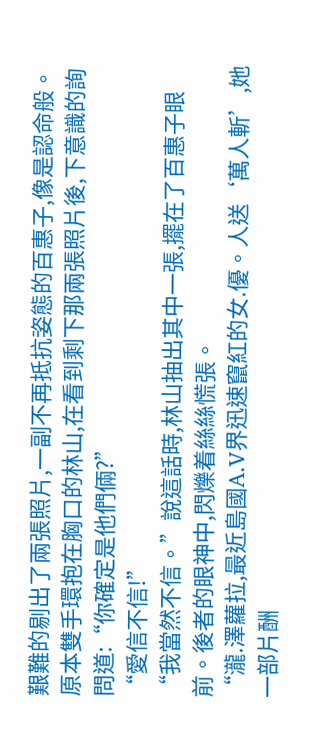艱難的剔出了兩張照片,一副不再抵抗姿態的百惠子,像是認命般。原本雙手環抱在胸口的林山,在看到剩下那兩張照片後,下意識的詢問道:“你確定是他們倆?”
“愛信不信!”
“我當然不信。”說這話時,林山抽出其中一張,擺在了百惠子眼前。後者的眼神中,閃爍着絲絲慌張。
“瀧.澤蘿拉,最近島國A.V界迅速竄紅的女.優。人送‘萬人斬’,她一部片酬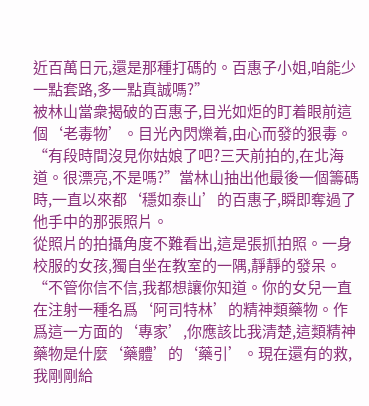近百萬日元,還是那種打碼的。百惠子小姐,咱能少一點套路,多一點真誠嗎?”
被林山當衆揭破的百惠子,目光如炬的盯着眼前這個‘老毒物’。目光內閃爍着,由心而發的狠毒。
“有段時間沒見你姑娘了吧?三天前拍的,在北海道。很漂亮,不是嗎?”當林山抽出他最後一個籌碼時,一直以來都‘穩如泰山’的百惠子,瞬即奪過了他手中的那張照片。
從照片的拍攝角度不難看出,這是張抓拍照。一身校服的女孩,獨自坐在教室的一隅,靜靜的發呆。
“不管你信不信,我都想讓你知道。你的女兒一直在注射一種名爲‘阿司特林’的精神類藥物。作爲這一方面的‘專家’,你應該比我清楚,這類精神藥物是什麼‘藥體’的‘藥引’。現在還有的救,我剛剛給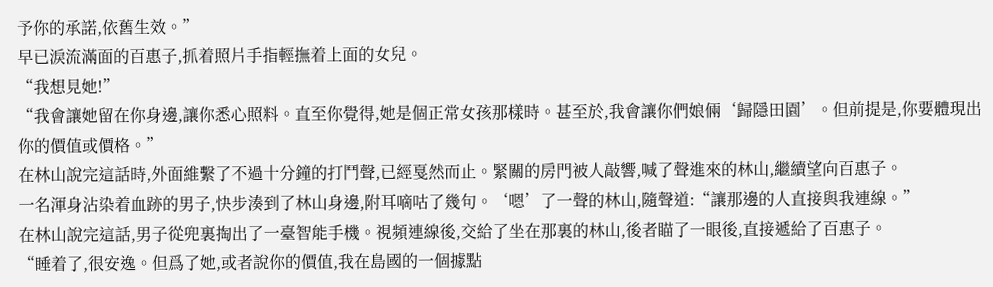予你的承諾,依舊生效。”
早已淚流滿面的百惠子,抓着照片手指輕撫着上面的女兒。
“我想見她!”
“我會讓她留在你身邊,讓你悉心照料。直至你覺得,她是個正常女孩那樣時。甚至於,我會讓你們娘倆‘歸隱田園’。但前提是,你要體現出你的價值或價格。”
在林山說完這話時,外面維繫了不過十分鐘的打鬥聲,已經戛然而止。緊關的房門被人敲響,喊了聲進來的林山,繼續望向百惠子。
一名渾身沾染着血跡的男子,快步湊到了林山身邊,附耳嘀咕了幾句。‘嗯’了一聲的林山,隨聲道:“讓那邊的人直接與我連線。”
在林山說完這話,男子從兜裏掏出了一臺智能手機。視頻連線後,交給了坐在那裏的林山,後者瞄了一眼後,直接遞給了百惠子。
“睡着了,很安逸。但爲了她,或者說你的價值,我在島國的一個據點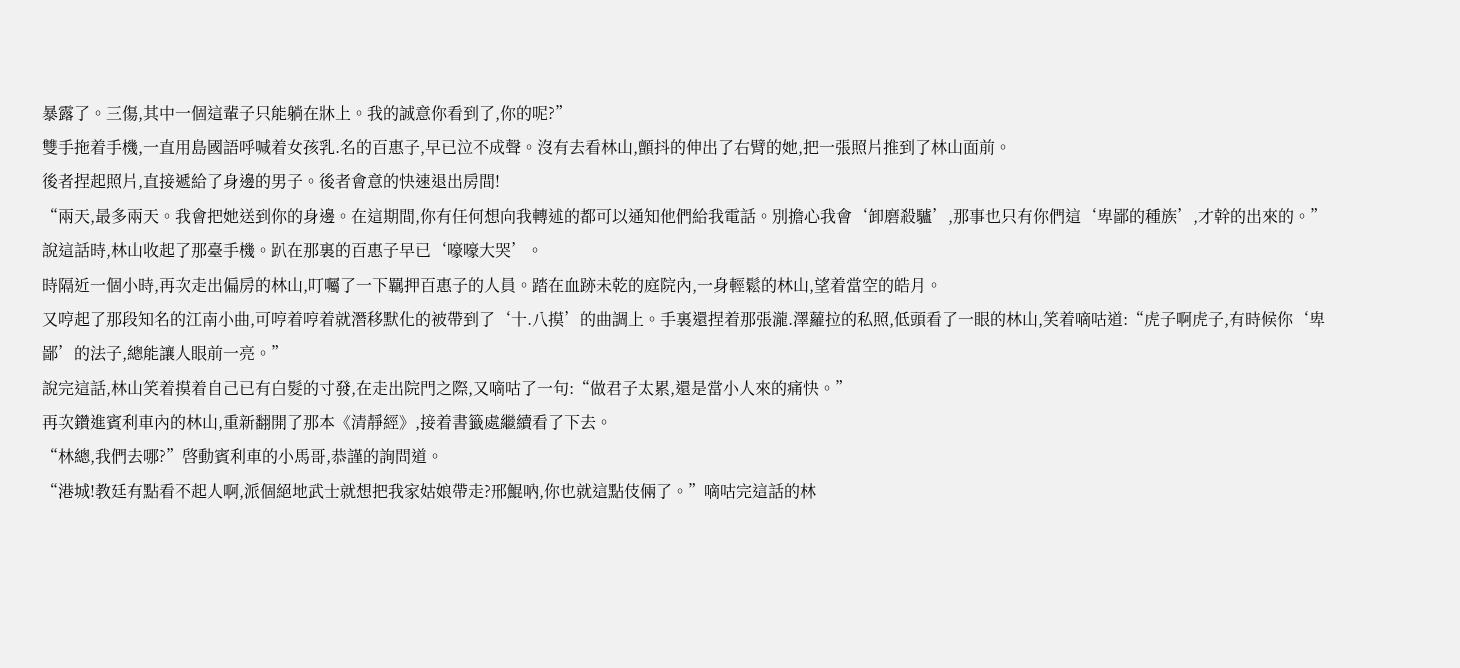暴露了。三傷,其中一個這輩子只能躺在牀上。我的誠意你看到了,你的呢?”
雙手拖着手機,一直用島國語呼喊着女孩乳.名的百惠子,早已泣不成聲。沒有去看林山,顫抖的伸出了右臂的她,把一張照片推到了林山面前。
後者捏起照片,直接遞給了身邊的男子。後者會意的快速退出房間!
“兩天,最多兩天。我會把她送到你的身邊。在這期間,你有任何想向我轉述的都可以通知他們給我電話。別擔心我會‘卸磨殺驢’,那事也只有你們這‘卑鄙的種族’,才幹的出來的。”
說這話時,林山收起了那臺手機。趴在那裏的百惠子早已‘嚎嚎大哭’。
時隔近一個小時,再次走出偏房的林山,叮囑了一下羈押百惠子的人員。踏在血跡未乾的庭院內,一身輕鬆的林山,望着當空的皓月。
又哼起了那段知名的江南小曲,可哼着哼着就潛移默化的被帶到了‘十.八摸’的曲調上。手裏還捏着那張瀧.澤蘿拉的私照,低頭看了一眼的林山,笑着嘀咕道:“虎子啊虎子,有時候你‘卑鄙’的法子,總能讓人眼前一亮。”
說完這話,林山笑着摸着自己已有白髮的寸發,在走出院門之際,又嘀咕了一句:“做君子太累,還是當小人來的痛快。”
再次鑽進賓利車內的林山,重新翻開了那本《清靜經》,接着書籤處繼續看了下去。
“林總,我們去哪?”啓動賓利車的小馬哥,恭謹的詢問道。
“港城!教廷有點看不起人啊,派個絕地武士就想把我家姑娘帶走?邢鯤吶,你也就這點伎倆了。”嘀咕完這話的林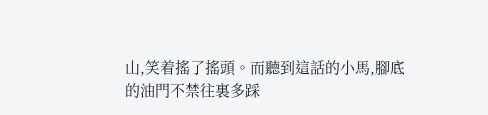山,笑着搖了搖頭。而聽到這話的小馬,腳底的油門不禁往裏多踩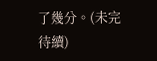了幾分。(未完待續)